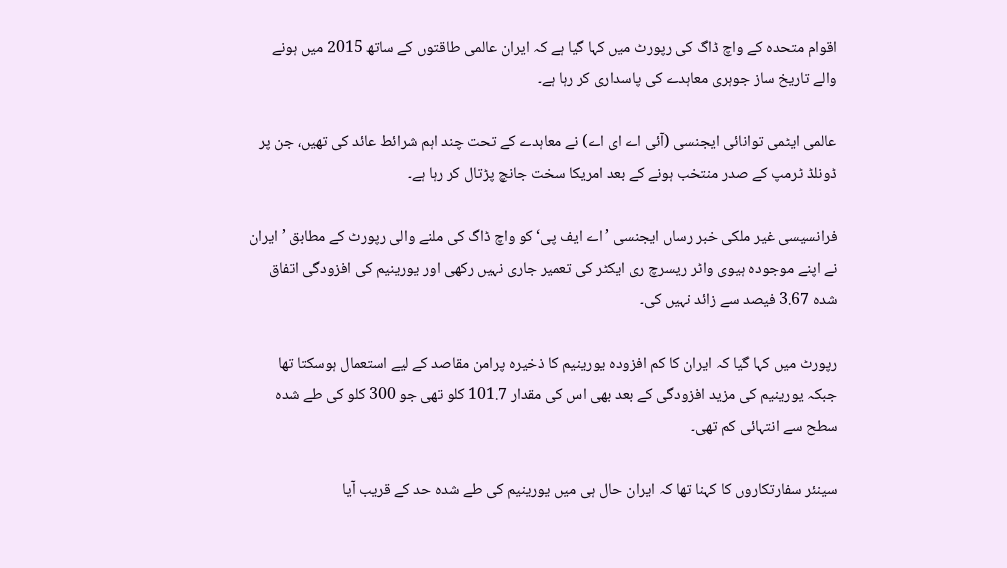اقوام متحدہ کے واچ ڈاگ کی رپورٹ میں کہا گیا ہے کہ ایران عالمی طاقتوں کے ساتھ 2015 میں ہونے والے تاریخ ساز جوہری معاہدے کی پاسداری کر رہا ہے۔

عالمی ایٹمی توانائی ایجنسی (آئی اے ای اے) نے معاہدے کے تحت چند اہم شرائط عائد کی تھیں، جن پر ڈونلڈ ٹرمپ کے صدر منتخب ہونے کے بعد امریکا سخت جانچ پڑتال کر رہا ہے۔

فرانسیسی غیر ملکی خبر رساں ایجنسی ’اے ایف پی‘ کو واچ ڈاگ کی ملنے والی رپورٹ کے مطابق ’ایران نے اپنے موجودہ ہیوی واٹر ریسرچ ری ایکٹر کی تعمیر جاری نہیں رکھی اور یورینیم کی افزودگی اتفاق شدہ 3.67 فیصد سے زائد نہیں کی۔

رپورٹ میں کہا گیا کہ ایران کا کم افزودہ یورینیم کا ذخیرہ پرامن مقاصد کے لیے استعمال ہوسکتا تھا جبکہ یورینیم کی مزید افزودگی کے بعد بھی اس کی مقدار 101.7 کلو تھی جو 300 کلو کی طے شدہ سطح سے انتہائی کم تھی۔

سینئر سفارتکاروں کا کہنا تھا کہ ایران حال ہی میں یورینیم کی طے شدہ حد کے قریب آیا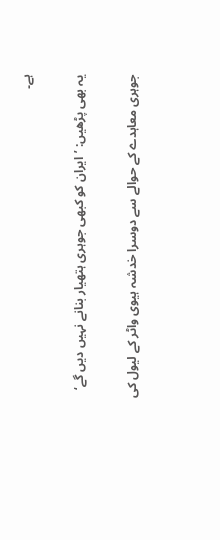ہے۔

یہ بھی پڑھیں: ’ایران کو کبھی جوہری ہتھیار بنانے نہیں دیں گے‘

جوہری معاہدے کے حوالے سے دوسرا خدشہ ہیوی واٹر کے لیول کی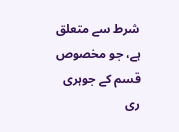شرط سے متعلق ہے، جو مخصوص قسم کے جوہری ری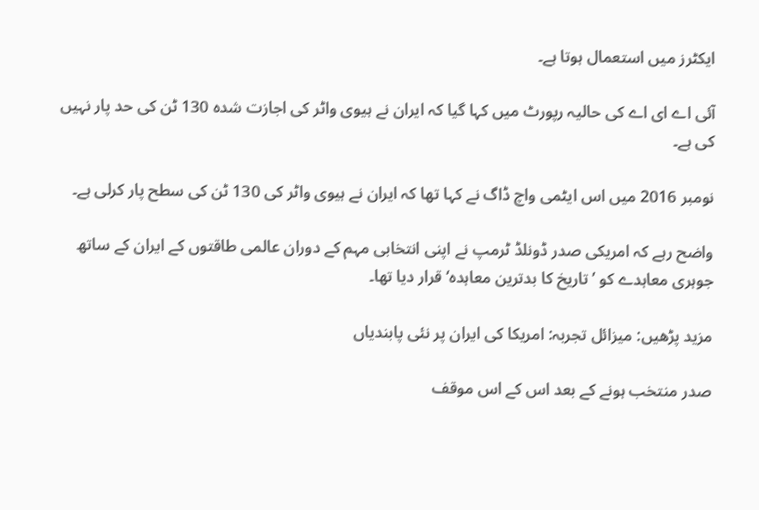ایکٹرز میں استعمال ہوتا ہے۔

آئی اے ای اے کی حالیہ رپورٹ میں کہا گیا کہ ایران نے ہیوی واٹر کی اجازت شدہ 130 ٹن کی حد پار نہیں کی ہے۔

نومبر 2016 میں اس ایٹمی واچ ڈاگ نے کہا تھا کہ ایران نے ہیوی واٹر کی 130 ٹن کی سطح پار کرلی ہے۔

واضح رہے کہ امریکی صدر ڈونلڈ ٹرمپ نے اپنی انتخابی مہم کے دوران عالمی طاقتوں کے ایران کے ساتھ جوہری معاہدے کو ’تاریخ کا بدترین معاہدہ‘ قرار دیا تھا۔

مزید پڑھیں: میزائل تجربہ: امریکا کی ایران پر نئی پابندیاں

صدر منتخب ہونے کے بعد اس کے اس موقف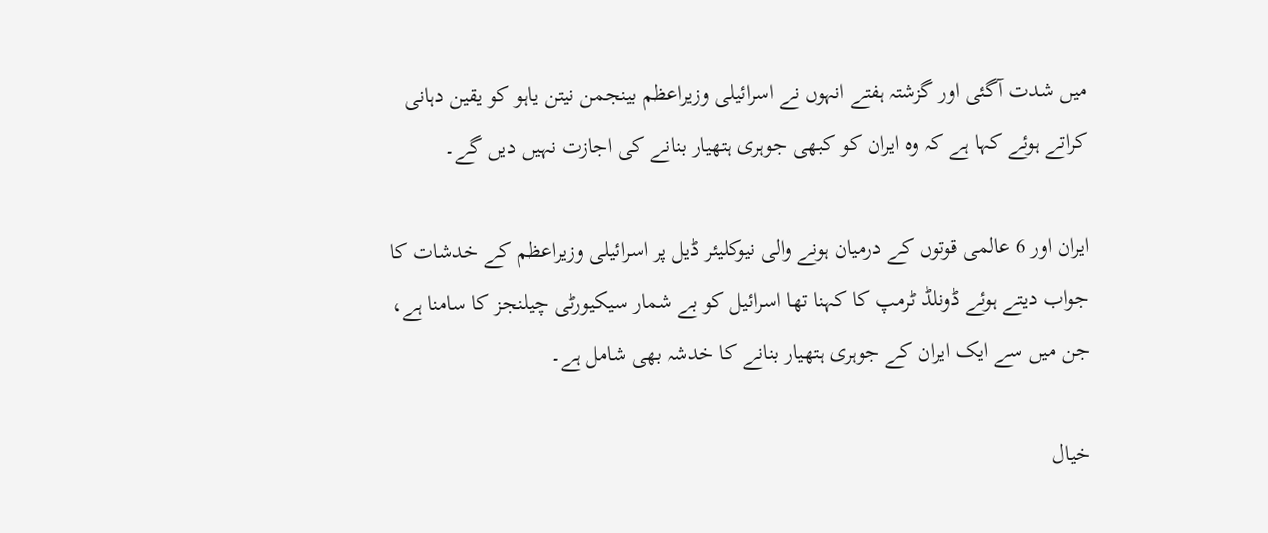میں شدت آگئی اور گزشتہ ہفتے انہوں نے اسرائیلی وزیراعظم بینجمن نیتن یاہو کو یقین دہانی کراتے ہوئے کہا ہے کہ وہ ایران کو کبھی جوہری ہتھیار بنانے کی اجازت نہیں دیں گے۔

ایران اور 6 عالمی قوتوں کے درمیان ہونے والی نیوکلیئر ڈیل پر اسرائیلی وزیراعظم کے خدشات کا جواب دیتے ہوئے ڈونلڈ ٹرمپ کا کہنا تھا اسرائیل کو بے شمار سیکیورٹی چیلنجز کا سامنا ہے، جن میں سے ایک ایران کے جوہری ہتھیار بنانے کا خدشہ بھی شامل ہے۔

خیال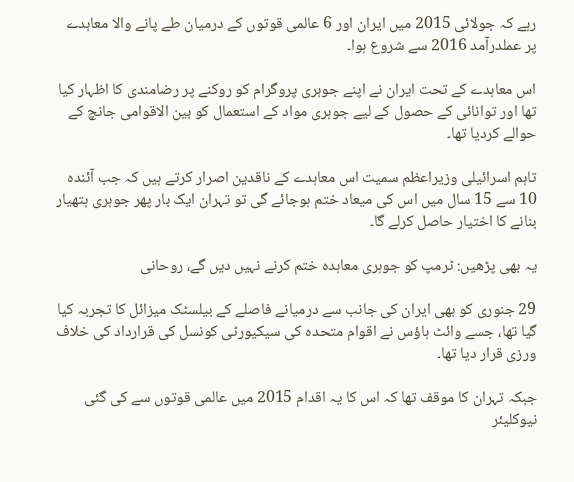رہے کہ جولائی 2015 میں ایران اور 6 عالمی قوتوں کے درمیان طے پانے والا معاہدے پر عملدرآمد 2016 سے شروع ہوا۔

اس معاہدے کے تحت ایران نے اپنے جوہری پروگرام کو روکنے پر رضامندی کا اظہار کیا تھا اور توانائی کے حصول کے لیے جوہری مواد کے استعمال کو بین الاقوامی جانچ کے حوالے کردیا تھا۔

تاہم اسرائیلی وزیراعظم سمیت اس معاہدے کے ناقدین اصرار کرتے ہیں کہ جب آئندہ 10 سے 15 سال میں اس کی میعاد ختم ہوجائے گی تو تہران ایک بار پھر جوہری ہتھیار بنانے کا اختیار حاصل کرلے گا۔

یہ بھی پڑھیں: ٹرمپ کو جوہری معاہدہ ختم کرنے نہیں دیں گے، روحانی

29 جنوری کو بھی ایران کی جانب سے درمیانے فاصلے کے بیلسٹک میزائل کا تجربہ کیا گیا تھا، جسے وائٹ ہاؤس نے اقوام متحدہ کی سیکیورٹی کونسل کی قرارداد کی خلاف ورزی قرار دیا تھا۔

جبکہ تہران کا موقف تھا کہ اس کا یہ اقدام 2015 میں عالمی قوتوں سے کی گئی نیوکلیئر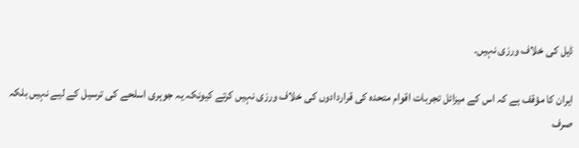ڈیل کی خلاف ورزی نہیں۔

ایران کا مؤقف ہے کہ اس کے میزائل تجربات اقوام متحدہ کی قراردادوں کی خلاف ورزی نہیں کرتے کیونکہ یہ جوہری اسلحے کی ترسیل کے لیے نہیں بلکہ صرف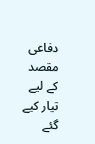دفاعی مقصد کے لیے تیار کیے گئے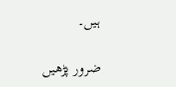ہیں۔

ضرور پڑھیں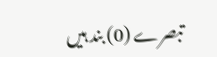تبصرے (0) بند ہیں